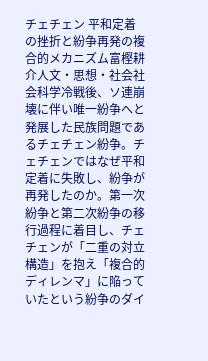チェチェン 平和定着の挫折と紛争再発の複合的メカニズム富樫耕介人文・思想・社会社会科学冷戦後、ソ連崩壊に伴い唯一紛争へと発展した民族問題であるチェチェン紛争。チェチェンではなぜ平和定着に失敗し、紛争が再発したのか。第一次紛争と第二次紛争の移行過程に着目し、チェチェンが「二重の対立構造」を抱え「複合的ディレンマ」に陥っていたという紛争のダイ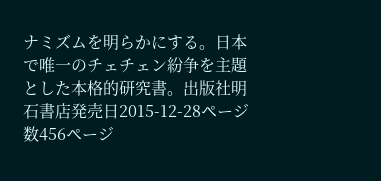ナミズムを明らかにする。日本で唯一のチェチェン紛争を主題とした本格的研究書。出版社明石書店発売日2015-12-28ページ数456ページ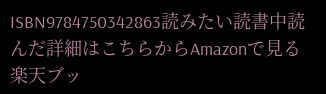ISBN9784750342863読みたい読書中読んだ詳細はこちらからAmazonで見る楽天ブッ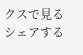クスで見るシェアする